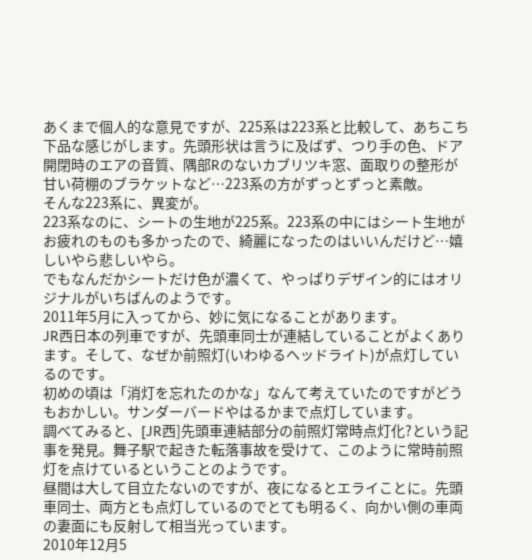あくまで個人的な意見ですが、225系は223系と比較して、あちこち下品な感じがします。先頭形状は言うに及ばず、つり手の色、ドア開閉時のエアの音質、隅部Rのないカブリツキ窓、面取りの整形が甘い荷棚のブラケットなど…223系の方がずっとずっと素敵。
そんな223系に、異変が。
223系なのに、シートの生地が225系。223系の中にはシート生地がお疲れのものも多かったので、綺麗になったのはいいんだけど…嬉しいやら悲しいやら。
でもなんだかシートだけ色が濃くて、やっぱりデザイン的にはオリジナルがいちばんのようです。
2011年5月に入ってから、妙に気になることがあります。
JR西日本の列車ですが、先頭車同士が連結していることがよくあります。そして、なぜか前照灯(いわゆるヘッドライト)が点灯しているのです。
初めの頃は「消灯を忘れたのかな」なんて考えていたのですがどうもおかしい。サンダーバードやはるかまで点灯しています。
調べてみると、[JR西]先頭車連結部分の前照灯常時点灯化?という記事を発見。舞子駅で起きた転落事故を受けて、このように常時前照灯を点けているということのようです。
昼間は大して目立たないのですが、夜になるとエライことに。先頭車同士、両方とも点灯しているのでとても明るく、向かい側の車両の妻面にも反射して相当光っています。
2010年12月5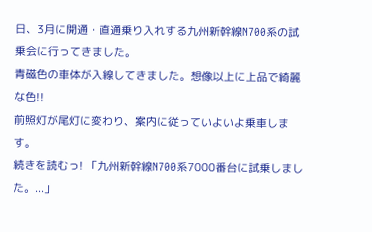日、3月に開通・直通乗り入れする九州新幹線N700系の試乗会に行ってきました。
青磁色の車体が入線してきました。想像以上に上品で綺麗な色!!
前照灯が尾灯に変わり、案内に従っていよいよ乗車します。
続きを読むっ! 「九州新幹線N700系7000番台に試乗しました。...」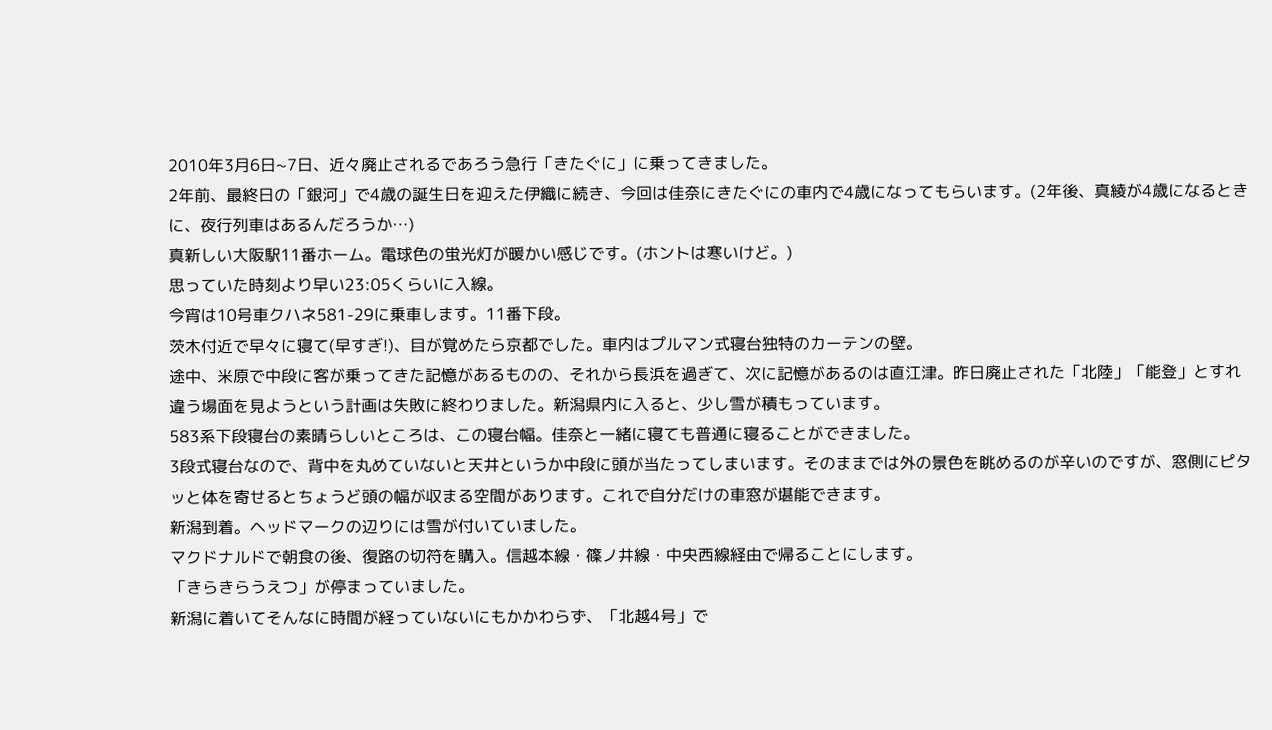2010年3月6日~7日、近々廃止されるであろう急行「きたぐに」に乗ってきました。
2年前、最終日の「銀河」で4歳の誕生日を迎えた伊織に続き、今回は佳奈にきたぐにの車内で4歳になってもらいます。(2年後、真綾が4歳になるときに、夜行列車はあるんだろうか…)
真新しい大阪駅11番ホーム。電球色の蛍光灯が暖かい感じです。(ホントは寒いけど。)
思っていた時刻より早い23:05くらいに入線。
今宵は10号車クハネ581-29に乗車します。11番下段。
茨木付近で早々に寝て(早すぎ!)、目が覚めたら京都でした。車内はプルマン式寝台独特のカーテンの壁。
途中、米原で中段に客が乗ってきた記憶があるものの、それから長浜を過ぎて、次に記憶があるのは直江津。昨日廃止された「北陸」「能登」とすれ違う場面を見ようという計画は失敗に終わりました。新潟県内に入ると、少し雪が積もっています。
583系下段寝台の素晴らしいところは、この寝台幅。佳奈と一緒に寝ても普通に寝ることができました。
3段式寝台なので、背中を丸めていないと天井というか中段に頭が当たってしまいます。そのままでは外の景色を眺めるのが辛いのですが、窓側にピタッと体を寄せるとちょうど頭の幅が収まる空間があります。これで自分だけの車窓が堪能できます。
新潟到着。ヘッドマークの辺りには雪が付いていました。
マクドナルドで朝食の後、復路の切符を購入。信越本線・篠ノ井線・中央西線経由で帰ることにします。
「きらきらうえつ」が停まっていました。
新潟に着いてそんなに時間が経っていないにもかかわらず、「北越4号」で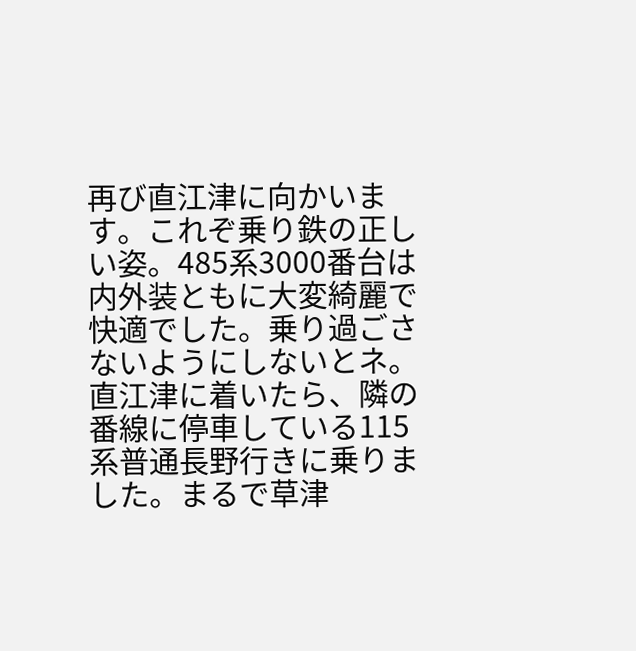再び直江津に向かいます。これぞ乗り鉄の正しい姿。485系3000番台は内外装ともに大変綺麗で快適でした。乗り過ごさないようにしないとネ。
直江津に着いたら、隣の番線に停車している115系普通長野行きに乗りました。まるで草津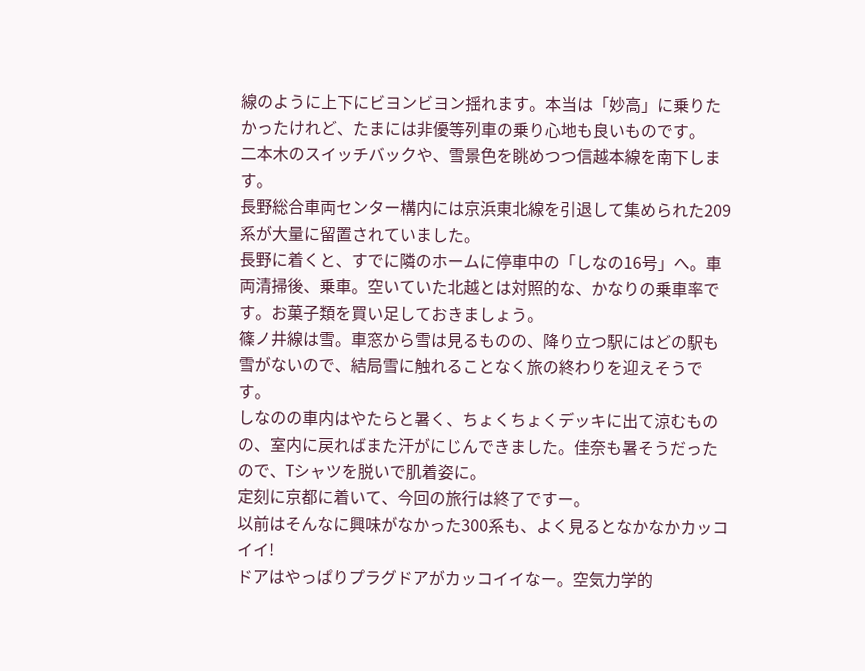線のように上下にビヨンビヨン揺れます。本当は「妙高」に乗りたかったけれど、たまには非優等列車の乗り心地も良いものです。
二本木のスイッチバックや、雪景色を眺めつつ信越本線を南下します。
長野総合車両センター構内には京浜東北線を引退して集められた209系が大量に留置されていました。
長野に着くと、すでに隣のホームに停車中の「しなの16号」へ。車両清掃後、乗車。空いていた北越とは対照的な、かなりの乗車率です。お菓子類を買い足しておきましょう。
篠ノ井線は雪。車窓から雪は見るものの、降り立つ駅にはどの駅も雪がないので、結局雪に触れることなく旅の終わりを迎えそうです。
しなのの車内はやたらと暑く、ちょくちょくデッキに出て涼むものの、室内に戻ればまた汗がにじんできました。佳奈も暑そうだったので、Tシャツを脱いで肌着姿に。
定刻に京都に着いて、今回の旅行は終了ですー。
以前はそんなに興味がなかった300系も、よく見るとなかなかカッコイイ!
ドアはやっぱりプラグドアがカッコイイなー。空気力学的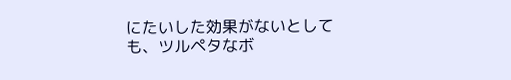にたいした効果がないとしても、ツルペタなボ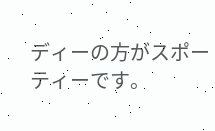ディーの方がスポーティーです。